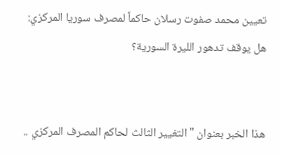تعيين محمد صفوت رسلان حاكماً لمصرف سوريا المركزي: هل يوقف تدهور الليرة السورية؟


هذا الخبر بعنوان "التغيير الثالث لحاكم المصرف المركزي ..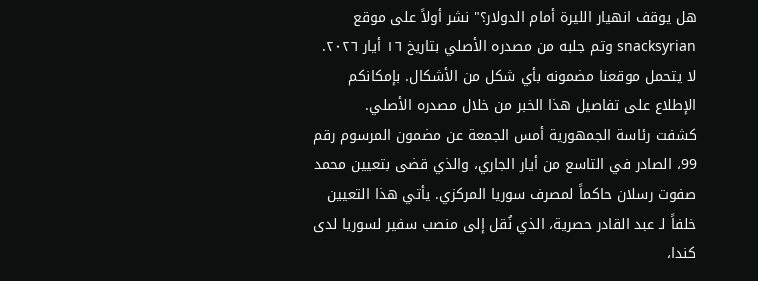هل يوقف انهيار الليرة أمام الدولار؟" نشر أولاً على موقع snacksyrian وتم جلبه من مصدره الأصلي بتاريخ ١٦ أيار ٢٠٢٦.
لا يتحمل موقعنا مضمونه بأي شكل من الأشكال. بإمكانكم الإطلاع على تفاصيل هذا الخبر من خلال مصدره الأصلي.
كشفت رئاسة الجمهورية أمس الجمعة عن مضمون المرسوم رقم 99، الصادر في التاسع من أيار الجاري، والذي قضى بتعيين محمد صفوت رسلان حاكماً لمصرف سوريا المركزي. يأتي هذا التعيين خلفاً لـ عبد القادر حصرية، الذي نُقل إلى منصب سفير لسوريا لدى كندا،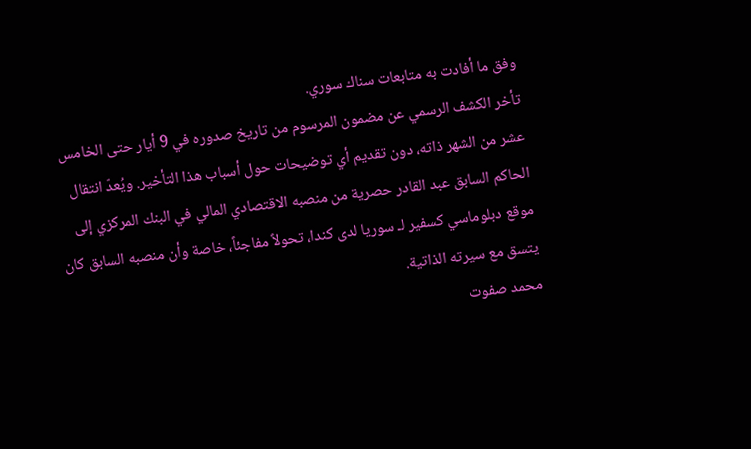وفق ما أفادت به متابعات سناك سوري.
تأخر الكشف الرسمي عن مضمون المرسوم من تاريخ صدوره في 9 أيار حتى الخامس عشر من الشهر ذاته، دون تقديم أي توضيحات حول أسباب هذا التأخير. ويُعدّ انتقال الحاكم السابق عبد القادر حصرية من منصبه الاقتصادي المالي في البنك المركزي إلى موقع دبلوماسي كسفير لـ سوريا لدى كندا، تحولاً مفاجئاً، خاصة وأن منصبه السابق كان يتسق مع سيرته الذاتية.
محمد صفوت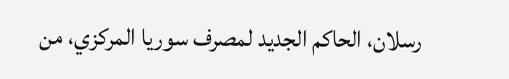رسلان، الحاكم الجديد لمصرف سوريا المركزي، من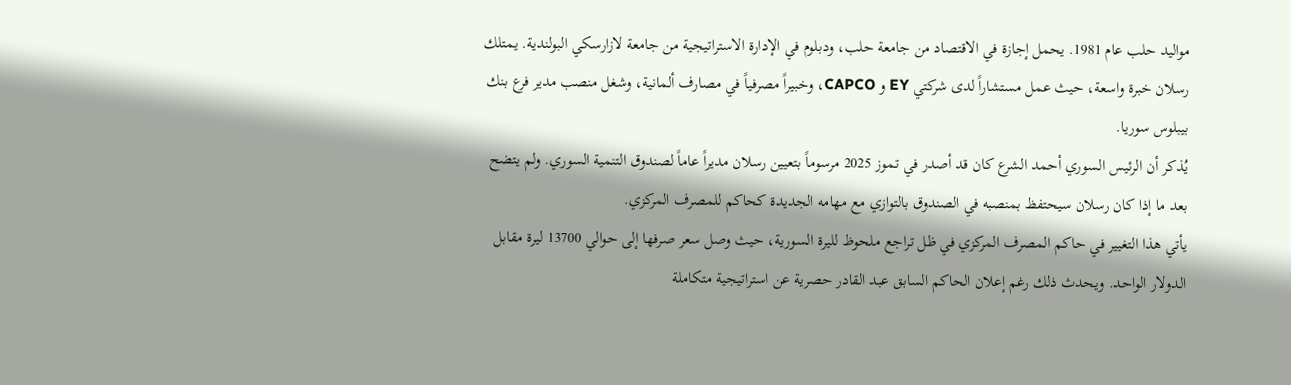مواليد حلب عام 1981. يحمل إجازة في الاقتصاد من جامعة حلب، ودبلوم في الإدارة الاستراتيجية من جامعة لازارسكي البولندية. يمتلك رسلان خبرة واسعة، حيث عمل مستشاراً لدى شركتي EY و CAPCO، وخبيراً مصرفياً في مصارف ألمانية، وشغل منصب مدير فرع بنك بيبلوس سوريا.
يُذكر أن الرئيس السوري أحمد الشرع كان قد أصدر في تموز 2025 مرسوماً بتعيين رسلان مديراً عاماً لصندوق التنمية السوري. ولم يتضح بعد ما إذا كان رسلان سيحتفظ بمنصبه في الصندوق بالتوازي مع مهامه الجديدة كحاكم للمصرف المركزي.
يأتي هذا التغيير في حاكم المصرف المركزي في ظل تراجع ملحوظ لليرة السورية، حيث وصل سعر صرفها إلى حوالي 13700 ليرة مقابل الدولار الواحد. ويحدث ذلك رغم إعلان الحاكم السابق عبد القادر حصرية عن استراتيجية متكاملة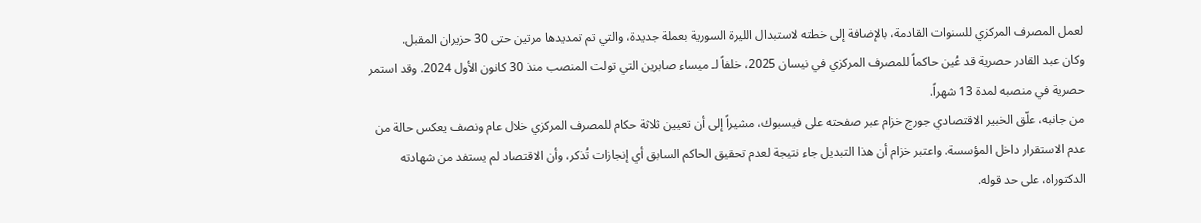لعمل المصرف المركزي للسنوات القادمة، بالإضافة إلى خطته لاستبدال الليرة السورية بعملة جديدة، والتي تم تمديدها مرتين حتى 30 حزيران المقبل.
وكان عبد القادر حصرية قد عُين حاكماً للمصرف المركزي في نيسان 2025، خلفاً لـ ميساء صابرين التي تولت المنصب منذ 30 كانون الأول 2024. وقد استمر حصرية في منصبه لمدة 13 شهراً.
من جانبه، علّق الخبير الاقتصادي جورج خزام عبر صفحته على فيسبوك، مشيراً إلى أن تعيين ثلاثة حكام للمصرف المركزي خلال عام ونصف يعكس حالة من عدم الاستقرار داخل المؤسسة. واعتبر خزام أن هذا التبديل جاء نتيجة لعدم تحقيق الحاكم السابق أي إنجازات تُذكر، وأن الاقتصاد لم يستفد من شهادته الدكتوراه، على حد قوله.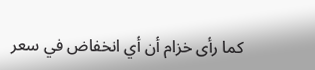كما رأى خزام أن أي انخفاض في سعر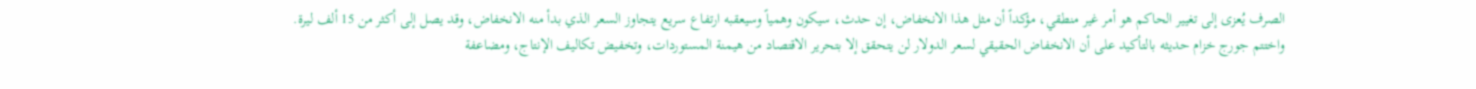الصرف يُعزى إلى تغيير الحاكم هو أمر غير منطقي، مؤكداً أن مثل هذا الانخفاض، إن حدث، سيكون وهمياً وسيعقبه ارتفاع سريع يتجاوز السعر الذي بدأ منه الانخفاض، وقد يصل إلى أكثر من 15 ألف ليرة.
واختتم جورج خزام حديثه بالتأكيد على أن الانخفاض الحقيقي لسعر الدولار لن يتحقق إلا بتحرير الاقتصاد من هيمنة المستوردات، وتخفيض تكاليف الإنتاج، ومضاعفة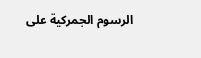الرسوم الجمركية على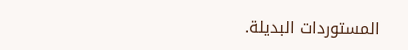المستوردات البديلة.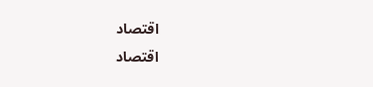اقتصاد
اقتصاد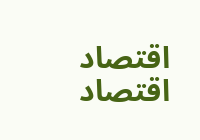اقتصاد
اقتصاد